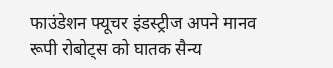फाउंडेशन फ्यूचर इंडस्ट्रीज अपने मानव रूपी रोबोट्स को घातक सैन्य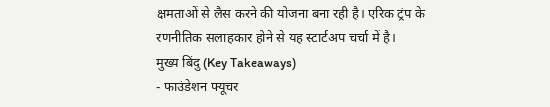क्षमताओं से लैस करने की योजना बना रही है। एरिक ट्रंप के रणनीतिक सलाहकार होने से यह स्टार्टअप चर्चा में है।
मुख्य बिंदु (Key Takeaways)
- फाउंडेशन फ्यूचर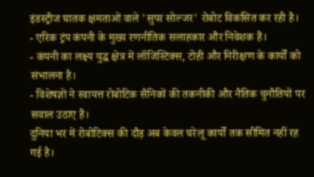इंडस्ट्रीज घातक क्षमताओं वाले 'सुपर सोल्जर' रोबोट विकसित कर रही है।
- एरिक ट्रंप कंपनी के मुख्य रणनीतिक सलाहकार और निवेशक हैं।
- कंपनी का लक्ष्य युद्ध क्षेत्र में लॉजिस्टिक्स, टोही और निरीक्षण के कार्यों को संभालना है।
- विशेषज्ञों ने स्वायत्त रोबोटिक सैनिकों की तकनीकी और नैतिक चुनौतियों पर सवाल उठाए हैं।
दुनिया भर में रोबोटिक्स की दौड़ अब केवल घरेलू कार्यों तक सीमित नहीं रह गई है।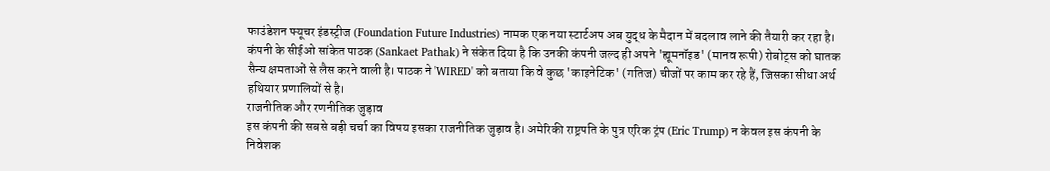फाउंडेशन फ्यूचर इंडस्ट्रीज (Foundation Future Industries) नामक एक नया स्टार्टअप अब युद्ध के मैदान में बदलाव लाने की तैयारी कर रहा है। कंपनी के सीईओ सांकेत पाठक (Sankaet Pathak) ने संकेत दिया है कि उनकी कंपनी जल्द ही अपने 'ह्यूमनॉइड' (मानव रूपी) रोबोट्स को घातक सैन्य क्षमताओं से लैस करने वाली है। पाठक ने 'WIRED' को बताया कि वे कुछ 'काइनेटिक' (गतिज) चीजों पर काम कर रहे हैं, जिसका सीधा अर्थ हथियार प्रणालियों से है।
राजनीतिक और रणनीतिक जुड़ाव
इस कंपनी की सबसे बड़ी चर्चा का विषय इसका राजनीतिक जुड़ाव है। अमेरिकी राष्ट्रपति के पुत्र एरिक ट्रंप (Eric Trump) न केवल इस कंपनी के निवेशक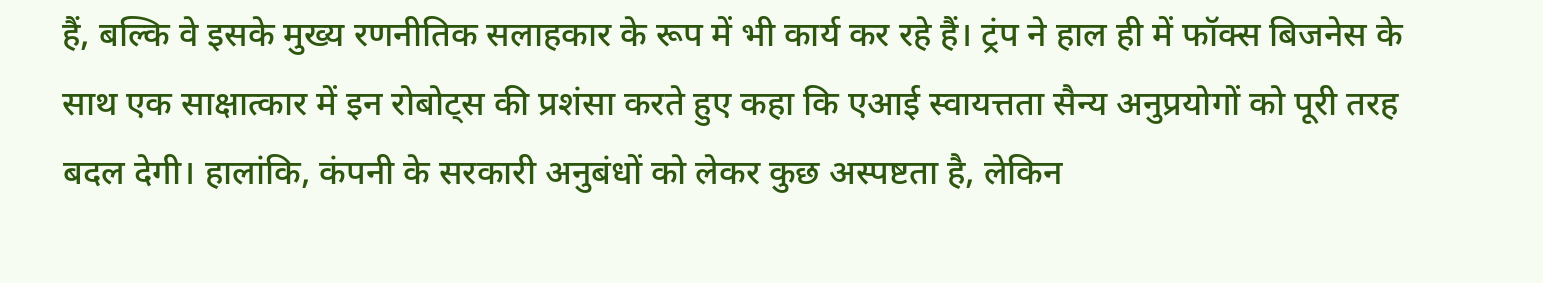हैं, बल्कि वे इसके मुख्य रणनीतिक सलाहकार के रूप में भी कार्य कर रहे हैं। ट्रंप ने हाल ही में फॉक्स बिजनेस के साथ एक साक्षात्कार में इन रोबोट्स की प्रशंसा करते हुए कहा कि एआई स्वायत्तता सैन्य अनुप्रयोगों को पूरी तरह बदल देगी। हालांकि, कंपनी के सरकारी अनुबंधों को लेकर कुछ अस्पष्टता है, लेकिन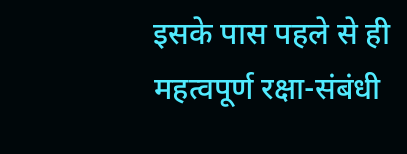इसके पास पहले से ही महत्वपूर्ण रक्षा-संबंधी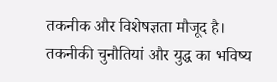तकनीक और विशेषज्ञता मौजूद है।
तकनीकी चुनौतियां और युद्ध का भविष्य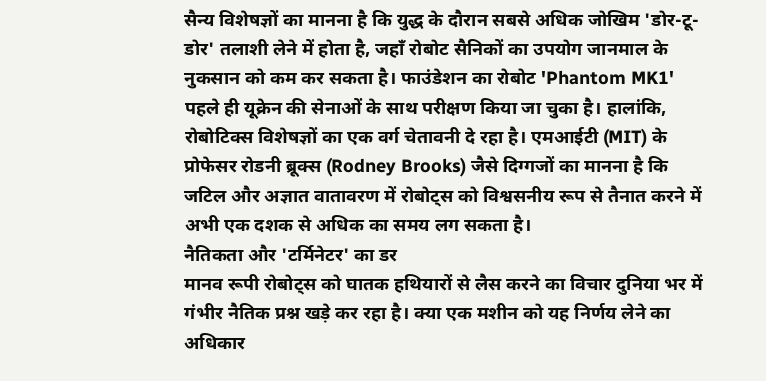सैन्य विशेषज्ञों का मानना है कि युद्ध के दौरान सबसे अधिक जोखिम 'डोर-टू-डोर' तलाशी लेने में होता है, जहाँ रोबोट सैनिकों का उपयोग जानमाल के नुकसान को कम कर सकता है। फाउंडेशन का रोबोट 'Phantom MK1' पहले ही यूक्रेन की सेनाओं के साथ परीक्षण किया जा चुका है। हालांकि, रोबोटिक्स विशेषज्ञों का एक वर्ग चेतावनी दे रहा है। एमआईटी (MIT) के प्रोफेसर रोडनी ब्रूक्स (Rodney Brooks) जैसे दिग्गजों का मानना है कि जटिल और अज्ञात वातावरण में रोबोट्स को विश्वसनीय रूप से तैनात करने में अभी एक दशक से अधिक का समय लग सकता है।
नैतिकता और 'टर्मिनेटर' का डर
मानव रूपी रोबोट्स को घातक हथियारों से लैस करने का विचार दुनिया भर में गंभीर नैतिक प्रश्न खड़े कर रहा है। क्या एक मशीन को यह निर्णय लेने का अधिकार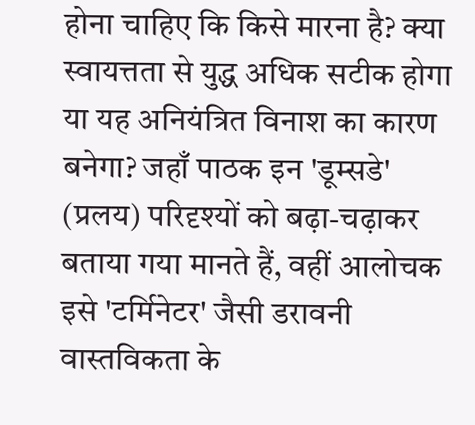होना चाहिए कि किसे मारना है? क्या स्वायत्तता से युद्ध अधिक सटीक होगा या यह अनियंत्रित विनाश का कारण बनेगा? जहाँ पाठक इन 'डूम्सडे' (प्रलय) परिदृश्यों को बढ़ा-चढ़ाकर बताया गया मानते हैं, वहीं आलोचक इसे 'टर्मिनेटर' जैसी डरावनी वास्तविकता के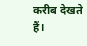करीब देखते हैं।